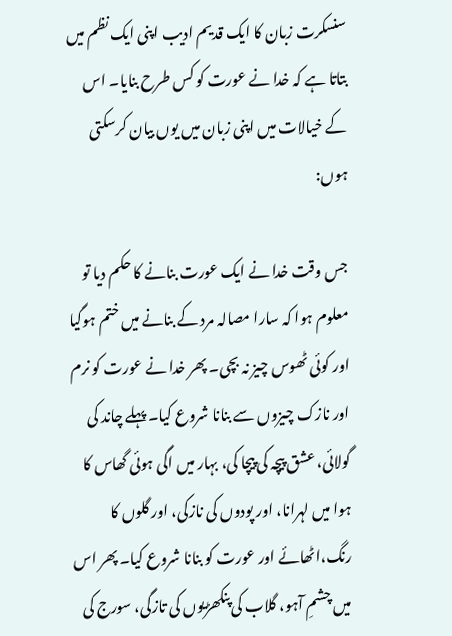سنسکرت زبان کا ایک قدیم ادیب اپنی ایک نظم میں بتاتا ہے کہ خدا نے عورت کو کس طرح بنایا۔ اس کے خیالات میں اپنی زبان میں یوں بیان کرسکتی ہوں:

جس وقت خدا نے ایک عورت بنانے کا حکم دیا تو معلوم ہوا کہ سارا مصالہ مرد کے بنانے میں ختم ہوگیا اور کوئی ٹھوس چیز نہ بچی۔ پھر خدا نے عورت کو نرم اور نازک چیزوں سے بنانا شروع کیا۔ پہلے چاند کی گولائی، عشق پیچہ کی پیچا کی، بہار میں اگی ہوئی گھاس کا ہوا میں لہرانا، اور پودوں کی نازکی، اور گلوں کا رنگ،اٹھائے اور عورت کو بنانا شروع کیا۔ پھر اس میں چشمِ آہو، گلاب کی پنکھڑیوں کی تازگی، سورج کی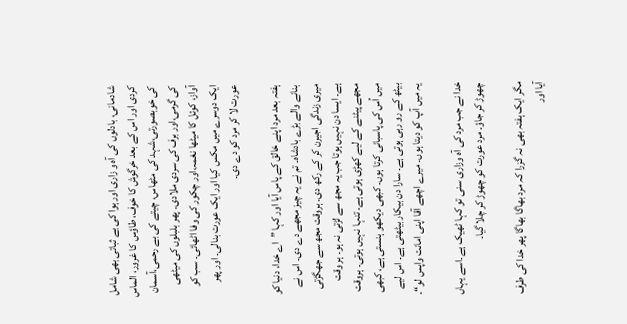شادمانی، بادلوں کی آہ و زاری اور ہوا کی بے ثباتی بھی شامل کردی اور اس کے بعد خرگوش کا خوف، طاؤس کا غرور، الماس کی خوبصورتی،شہد کی مٹھاس، چیتے کی بے رحمی،آسمان کی گرمی،اور برف کی سردی ملادی۔ پھر بلبلوں کی میٹھی آواز، کوئل کا میٹھا نغمہ،اور چکور کی وفا اٹھائی۔ سب کو ایک دوسرے میں مکس کیا اور ایک عورت بنالی۔ اور پھر عورت لا کر مرد کو دے دی۔

ہفتہ بعد مرد اپنے خالق کے پاس آیا اور کہا ”اے خدا، دنیا کو بنانے والے بڑے بادشاہ۔ تم نے یہ چیز مجھے دے دی۔ اس نے میری زندگی اجیرن کر کے رکھ دی۔ ہروقت مجھ سے جھگڑتی ہے۔ ایسا دن نہیں ہوتا جب یہ مجھ سے لڑتی نہ ہو۔ ہر وقت مجھے پیٹنے کے لیے کھڑی ہوتی ہے۔ تنہا نہیں ہوتی۔ ہروقت میں اُس کی پاسبانی کرتا ہوں۔ کبھی دیکھو ہنستی ہے، کبھی بیٹھ کے رو رہی ہوتی ہے۔ سارا دن بیکار بیٹھتی ہے۔ اس لیے یہ میں آپ کو دیتا ہوں۔ میرے اچھے آقا اپنی امانت واپس لو“۔

خدا نے جب مرد کی آہ وزاری سنی تو کہا ٹھیک ہے۔اسے یہاں چھوڑ کر جاؤ۔ مرد عورت کو چھوڑ کر چلا گیا۔

مگر ایک ہفتہ بھی نہ گزرا کہ مرد بھاگا بھاگا پھر خدا کی طرف آیا اور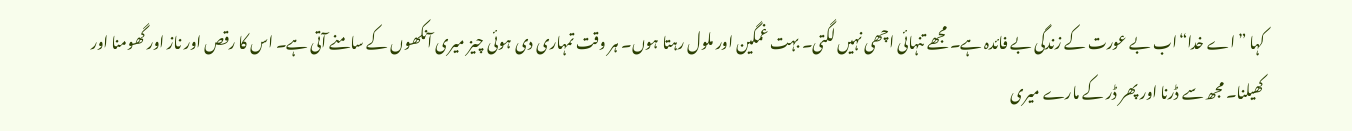کہا ”اے خدا“اب بے عورت کے زندگی بے فائدہ ہے۔ مجھے تنہائی اچھی نہیں لگتی۔ بہت غمگین اور ملول رہتا ہوں۔ ہر وقت تمہاری دی ہوئی چیز میری آنکھوں کے سامنے آتی ہے۔ اس کا رقص اور ناز اور گھومنا اور کھیلنا۔ مجھ سے ڈرنا اور پھر ڈر کے مارے میری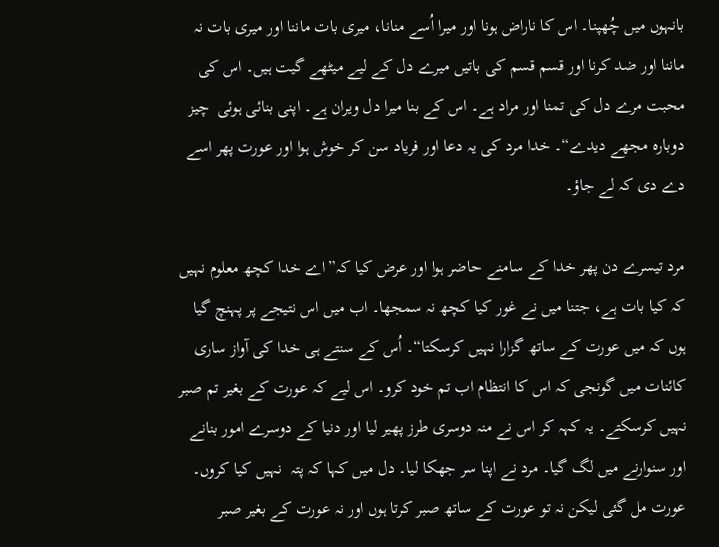بانہوں میں چُھپنا۔ اس کا ناراض ہونا اور میرا اُسے منانا، میری بات ماننا اور میری بات نہ ماننا اور ضد کرنا اور قسم قسم کی باتیں میرے دل کے لیے میٹھے گیت ہیں۔ اس کی محبت مرے دل کی تمنا اور مراد ہے۔ اس کے بنا میرا دل ویران ہے۔ اپنی بنائی ہوئی  چیز دوبارہ مجھے دیدے“۔ خدا مرد کی یہ دعا اور فریاد سن کر خوش ہوا اور عورت پھر اسے دے دی کہ لے جاؤ۔

مرد تیسرے دن پھر خدا کے سامنے حاضر ہوا اور عرض کیا کہ”اے خدا کچھ معلوم نہیں کہ کیا بات ہے، جتنا میں نے غور کیا کچھ نہ سمجھا۔ اب میں اس نتیجے پر پہنچ گیا ہوں کہ میں عورت کے ساتھ گزارا نہیں کرسکتا“۔ اُس کے سنتے ہی خدا کی آواز ساری کائنات میں گونجی کہ اس کا انتظام اب تم خود کرو۔ اس لیے کہ عورت کے بغیر تم صبر نہیں کرسکتے۔ یہ کہہ کر اس نے منہ دوسری طرز پھیر لیا اور دنیا کے دوسرے امور بنانے اور سنوارنے میں لگ گیا۔ مرد نے اپنا سر جھکا لیا۔ دل میں کہا کہ پتہ  نہیں کیا کروں۔ عورت مل گئی لیکن نہ تو عورت کے ساتھ صبر کرتا ہوں اور نہ عورت کے بغیر صبر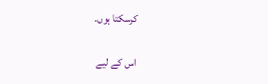کرسکتا ہوں۔

اس کے لیے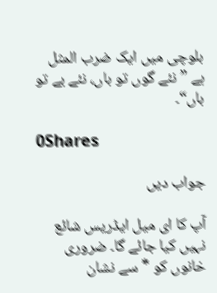بلوچی میں ایک ضرب المثل ہے ”نئے گوں تو باں، نئے بے تو باں“۔

0Shares

جواب دیں

آپ کا ای میل ایڈریس شائع نہیں کیا جائے گا۔ ضروری خانوں کو * سے نشان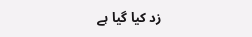زد کیا گیا ہے